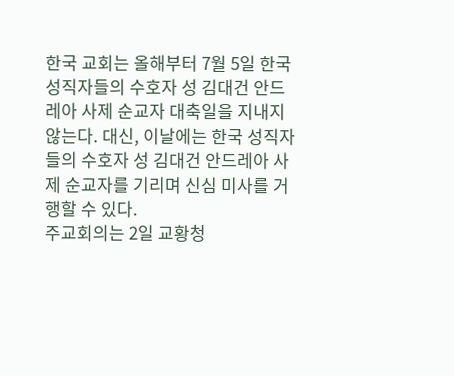한국 교회는 올해부터 7월 5일 한국 성직자들의 수호자 성 김대건 안드레아 사제 순교자 대축일을 지내지 않는다. 대신, 이날에는 한국 성직자들의 수호자 성 김대건 안드레아 사제 순교자를 기리며 신심 미사를 거행할 수 있다.
주교회의는 2일 교황청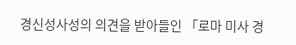경신성사성의 의견을 받아들인 「로마 미사 경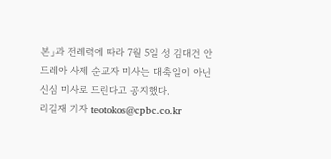본」과 전례력에 따라 7월 5일 성 김대건 안드레아 사제 순교자 미사는 대축일이 아닌 신심 미사로 드린다고 공지했다.
리길재 기자 teotokos@cpbc.co.kr